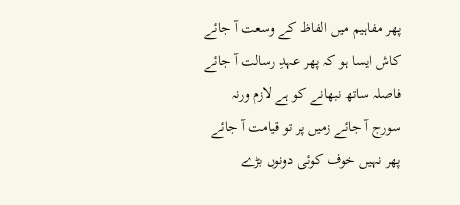پھر مفاہیم میں الفاظ کے وسعت آ جائے
کاش ایسا ہو کہ پھر عہدِ رسالت آ جائے
فاصلہ ساتھ نبھانے کو ہے لازم ورنہ
سورج آ جائے زمیں پر تو قیامت آ جائے
پھر نہیں خوف کوئی دونوں بڑے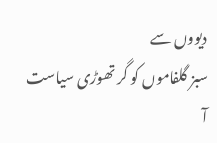دیووں سے
سبز گلفاموں کو گر تھوڑی سیاست آ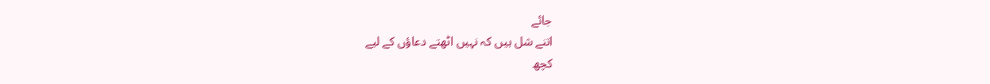جائے
اتنے شل ہیں کہ نہیں اٹھتے دعاؤں کے لیے
کچھ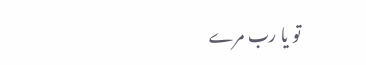تو یا رب مرے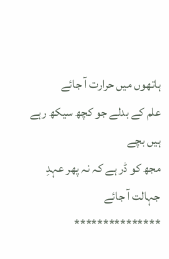ہاتھوں میں حرارت آ جائے
علم کے بدلے جو کچھ سیکھ رہے ہیں بچے
مجھ کو ڈر ہے کہ نہ پھر عہدِ جہالت آ جائے
***************